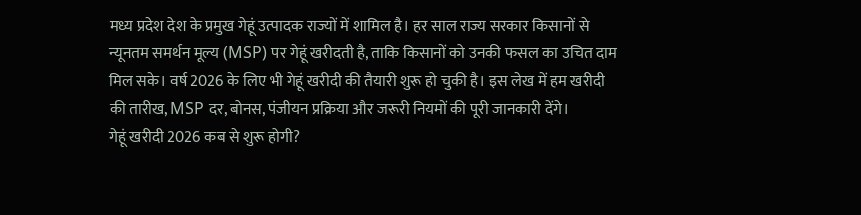मध्य प्रदेश देश के प्रमुख गेहूं उत्पादक राज्यों में शामिल है। हर साल राज्य सरकार किसानों से न्यूनतम समर्थन मूल्य (MSP) पर गेहूं खरीदती है, ताकि किसानों को उनकी फसल का उचित दाम मिल सके। वर्ष 2026 के लिए भी गेहूं खरीदी की तैयारी शुरू हो चुकी है। इस लेख में हम खरीदी की तारीख, MSP दर, बोनस, पंजीयन प्रक्रिया और जरूरी नियमों की पूरी जानकारी देंगे।
गेहूं खरीदी 2026 कब से शुरू होगी?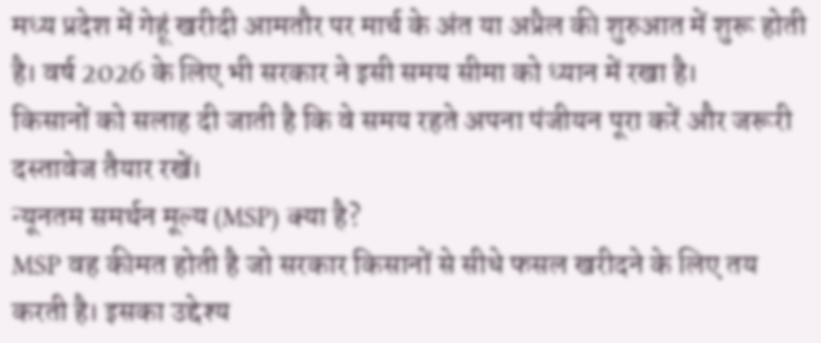मध्य प्रदेश में गेहूं खरीदी आमतौर पर मार्च के अंत या अप्रैल की शुरुआत में शुरू होती है। वर्ष 2026 के लिए भी सरकार ने इसी समय सीमा को ध्यान में रखा है।
किसानों को सलाह दी जाती है कि वे समय रहते अपना पंजीयन पूरा करें और जरूरी दस्तावेज तैयार रखें।
न्यूनतम समर्थन मूल्य (MSP) क्या है?
MSP वह कीमत होती है जो सरकार किसानों से सीधे फसल खरीदने के लिए तय करती है। इसका उद्देश्य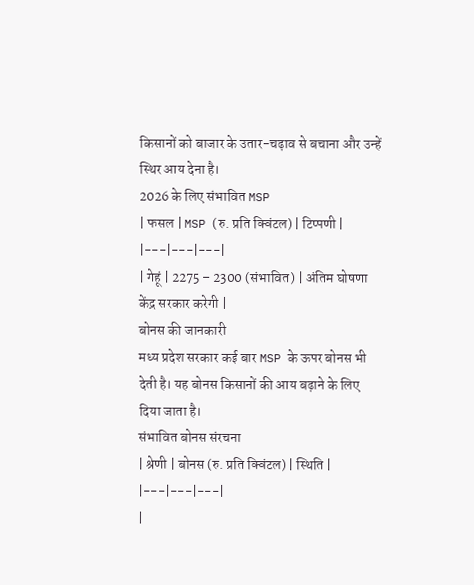किसानों को बाजार के उतार-चढ़ाव से बचाना और उन्हें स्थिर आय देना है।
2026 के लिए संभावित MSP
| फसल | MSP (रु. प्रति क्विंटल) | टिप्पणी |
|---|---|---|
| गेहूं | 2275 – 2300 (संभावित) | अंतिम घोषणा केंद्र सरकार करेगी |
बोनस की जानकारी
मध्य प्रदेश सरकार कई बार MSP के ऊपर बोनस भी देती है। यह बोनस किसानों की आय बढ़ाने के लिए दिया जाता है।
संभावित बोनस संरचना
| श्रेणी | बोनस (रु. प्रति क्विंटल) | स्थिति |
|---|---|---|
|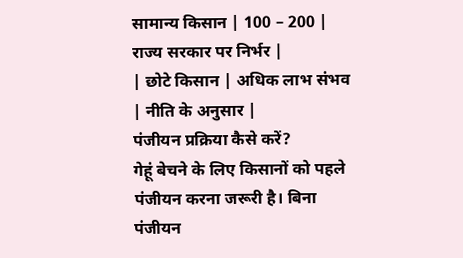सामान्य किसान | 100 – 200 | राज्य सरकार पर निर्भर |
| छोटे किसान | अधिक लाभ संभव | नीति के अनुसार |
पंजीयन प्रक्रिया कैसे करें?
गेहूं बेचने के लिए किसानों को पहले पंजीयन करना जरूरी है। बिना पंजीयन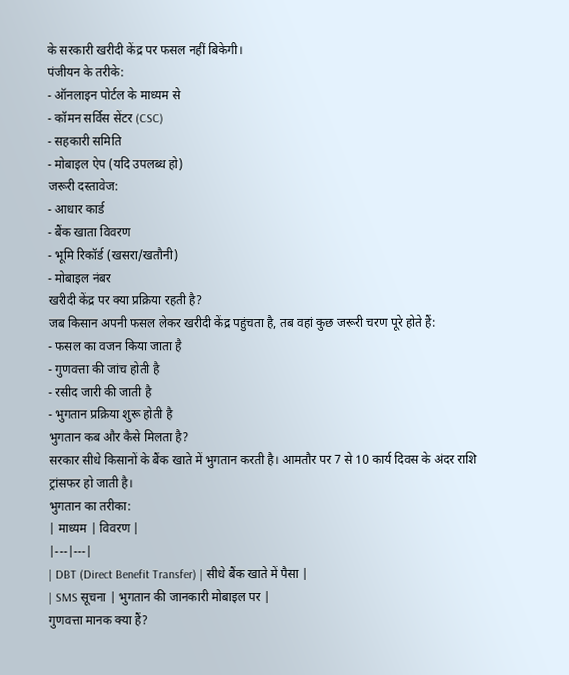के सरकारी खरीदी केंद्र पर फसल नहीं बिकेगी।
पंजीयन के तरीके:
- ऑनलाइन पोर्टल के माध्यम से
- कॉमन सर्विस सेंटर (CSC)
- सहकारी समिति
- मोबाइल ऐप (यदि उपलब्ध हो)
जरूरी दस्तावेज:
- आधार कार्ड
- बैंक खाता विवरण
- भूमि रिकॉर्ड (खसरा/खतौनी)
- मोबाइल नंबर
खरीदी केंद्र पर क्या प्रक्रिया रहती है?
जब किसान अपनी फसल लेकर खरीदी केंद्र पहुंचता है, तब वहां कुछ जरूरी चरण पूरे होते हैं:
- फसल का वजन किया जाता है
- गुणवत्ता की जांच होती है
- रसीद जारी की जाती है
- भुगतान प्रक्रिया शुरू होती है
भुगतान कब और कैसे मिलता है?
सरकार सीधे किसानों के बैंक खाते में भुगतान करती है। आमतौर पर 7 से 10 कार्य दिवस के अंदर राशि ट्रांसफर हो जाती है।
भुगतान का तरीका:
| माध्यम | विवरण |
|---|---|
| DBT (Direct Benefit Transfer) | सीधे बैंक खाते में पैसा |
| SMS सूचना | भुगतान की जानकारी मोबाइल पर |
गुणवत्ता मानक क्या हैं?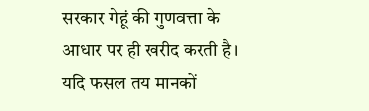सरकार गेहूं की गुणवत्ता के आधार पर ही खरीद करती है। यदि फसल तय मानकों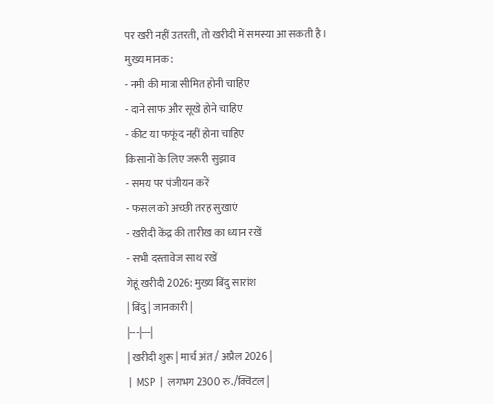पर खरी नहीं उतरती, तो खरीदी में समस्या आ सकती है।
मुख्य मानक:
- नमी की मात्रा सीमित होनी चाहिए
- दाने साफ और सूखे होने चाहिए
- कीट या फफूंद नहीं होना चाहिए
किसानों के लिए जरूरी सुझाव
- समय पर पंजीयन करें
- फसल को अच्छी तरह सुखाएं
- खरीदी केंद्र की तारीख का ध्यान रखें
- सभी दस्तावेज साथ रखें
गेहूं खरीदी 2026: मुख्य बिंदु सारांश
| बिंदु | जानकारी |
|---|---|
| खरीदी शुरू | मार्च अंत / अप्रैल 2026 |
| MSP | लगभग 2300 रु./क्विंटल |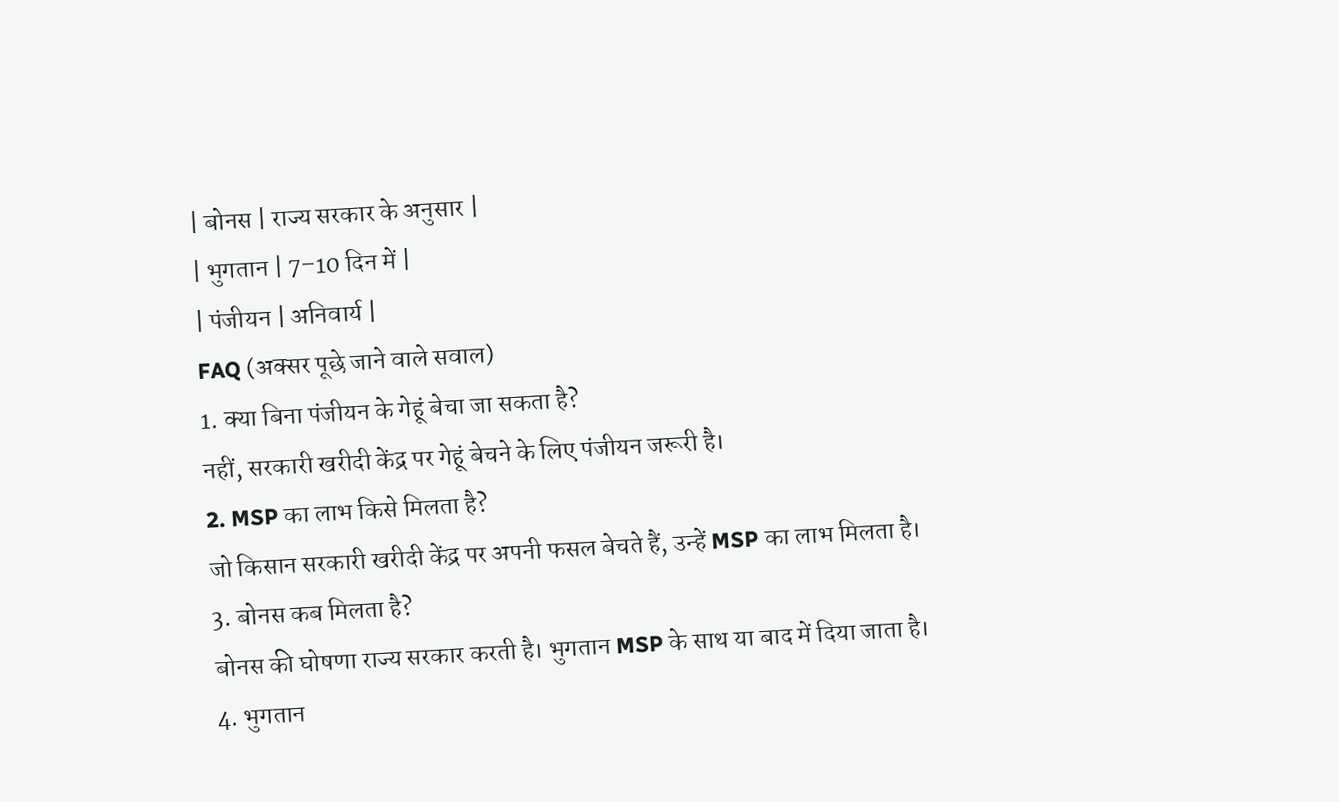| बोनस | राज्य सरकार के अनुसार |
| भुगतान | 7–10 दिन में |
| पंजीयन | अनिवार्य |
FAQ (अक्सर पूछे जाने वाले सवाल)
1. क्या बिना पंजीयन के गेहूं बेचा जा सकता है?
नहीं, सरकारी खरीदी केंद्र पर गेहूं बेचने के लिए पंजीयन जरूरी है।
2. MSP का लाभ किसे मिलता है?
जो किसान सरकारी खरीदी केंद्र पर अपनी फसल बेचते हैं, उन्हें MSP का लाभ मिलता है।
3. बोनस कब मिलता है?
बोनस की घोषणा राज्य सरकार करती है। भुगतान MSP के साथ या बाद में दिया जाता है।
4. भुगतान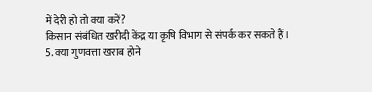में देरी हो तो क्या करें?
किसान संबंधित खरीदी केंद्र या कृषि विभाग से संपर्क कर सकते हैं।
5. क्या गुणवत्ता खराब होने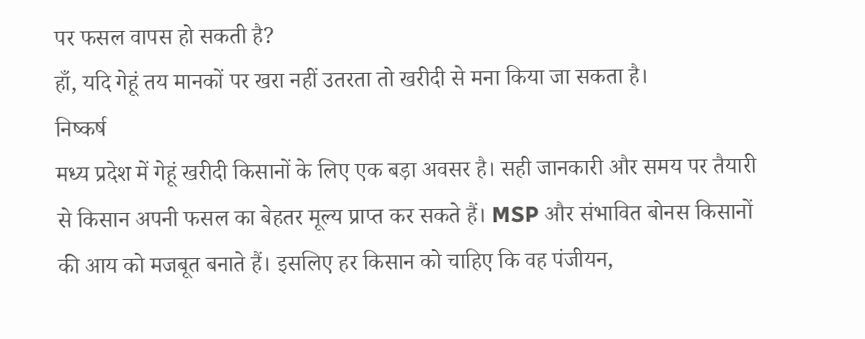पर फसल वापस हो सकती है?
हाँ, यदि गेहूं तय मानकों पर खरा नहीं उतरता तो खरीदी से मना किया जा सकता है।
निष्कर्ष
मध्य प्रदेश में गेहूं खरीदी किसानों के लिए एक बड़ा अवसर है। सही जानकारी और समय पर तैयारी से किसान अपनी फसल का बेहतर मूल्य प्राप्त कर सकते हैं। MSP और संभावित बोनस किसानों की आय को मजबूत बनाते हैं। इसलिए हर किसान को चाहिए कि वह पंजीयन,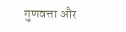गुणवत्ता और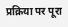प्रक्रिया पर पूरा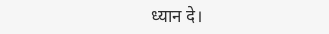ध्यान दे।